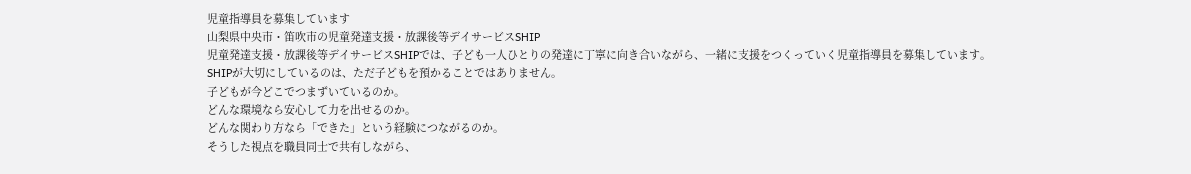児童指導員を募集しています
山梨県中央市・笛吹市の児童発達支援・放課後等デイサービスSHIP
児童発達支援・放課後等デイサービスSHIPでは、子ども一人ひとりの発達に丁寧に向き合いながら、一緒に支援をつくっていく児童指導員を募集しています。
SHIPが大切にしているのは、ただ子どもを預かることではありません。
子どもが今どこでつまずいているのか。
どんな環境なら安心して力を出せるのか。
どんな関わり方なら「できた」という経験につながるのか。
そうした視点を職員同士で共有しながら、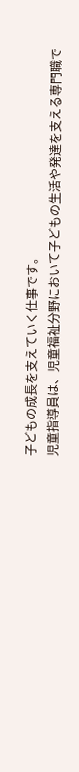子どもの成長を支えていく仕事です。
児童指導員は、児童福祉分野において子どもの生活や発達を支える専門職で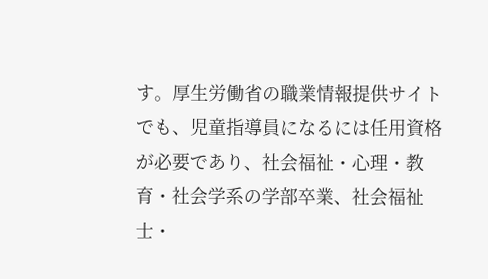す。厚生労働省の職業情報提供サイトでも、児童指導員になるには任用資格が必要であり、社会福祉・心理・教育・社会学系の学部卒業、社会福祉士・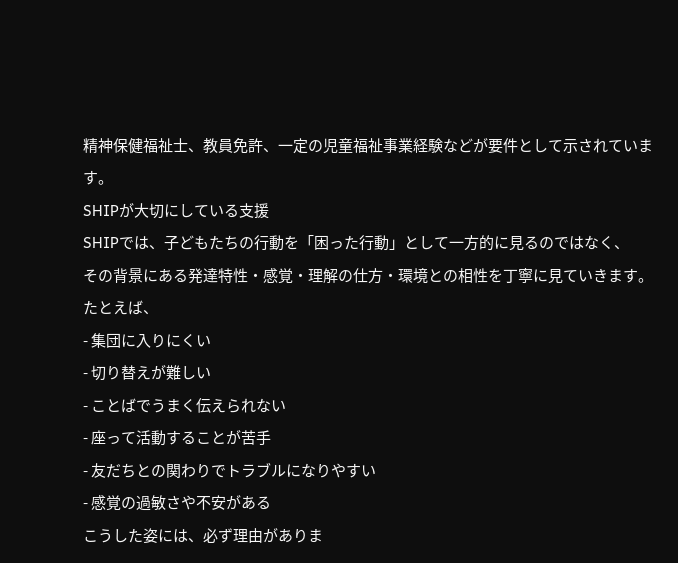精神保健福祉士、教員免許、一定の児童福祉事業経験などが要件として示されています。
SHIPが大切にしている支援
SHIPでは、子どもたちの行動を「困った行動」として一方的に見るのではなく、
その背景にある発達特性・感覚・理解の仕方・環境との相性を丁寧に見ていきます。
たとえば、
- 集団に入りにくい
- 切り替えが難しい
- ことばでうまく伝えられない
- 座って活動することが苦手
- 友だちとの関わりでトラブルになりやすい
- 感覚の過敏さや不安がある
こうした姿には、必ず理由がありま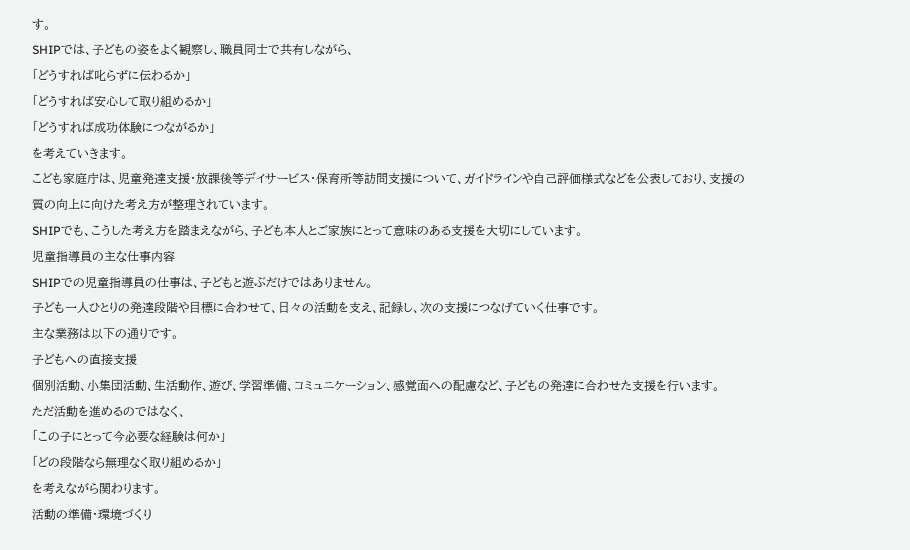す。
SHIPでは、子どもの姿をよく観察し、職員同士で共有しながら、
「どうすれば叱らずに伝わるか」
「どうすれば安心して取り組めるか」
「どうすれば成功体験につながるか」
を考えていきます。
こども家庭庁は、児童発達支援・放課後等デイサービス・保育所等訪問支援について、ガイドラインや自己評価様式などを公表しており、支援の質の向上に向けた考え方が整理されています。
SHIPでも、こうした考え方を踏まえながら、子ども本人とご家族にとって意味のある支援を大切にしています。
児童指導員の主な仕事内容
SHIPでの児童指導員の仕事は、子どもと遊ぶだけではありません。
子ども一人ひとりの発達段階や目標に合わせて、日々の活動を支え、記録し、次の支援につなげていく仕事です。
主な業務は以下の通りです。
子どもへの直接支援
個別活動、小集団活動、生活動作、遊び、学習準備、コミュニケーション、感覚面への配慮など、子どもの発達に合わせた支援を行います。
ただ活動を進めるのではなく、
「この子にとって今必要な経験は何か」
「どの段階なら無理なく取り組めるか」
を考えながら関わります。
活動の準備・環境づくり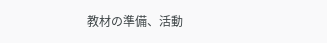教材の準備、活動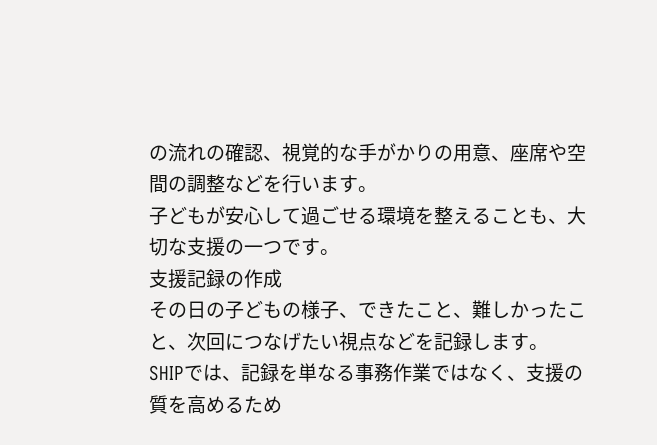の流れの確認、視覚的な手がかりの用意、座席や空間の調整などを行います。
子どもが安心して過ごせる環境を整えることも、大切な支援の一つです。
支援記録の作成
その日の子どもの様子、できたこと、難しかったこと、次回につなげたい視点などを記録します。
SHIPでは、記録を単なる事務作業ではなく、支援の質を高めるため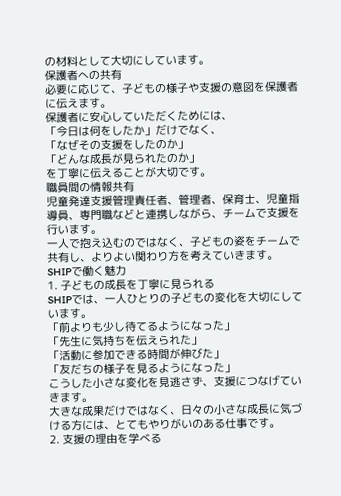の材料として大切にしています。
保護者への共有
必要に応じて、子どもの様子や支援の意図を保護者に伝えます。
保護者に安心していただくためには、
「今日は何をしたか」だけでなく、
「なぜその支援をしたのか」
「どんな成長が見られたのか」
を丁寧に伝えることが大切です。
職員間の情報共有
児童発達支援管理責任者、管理者、保育士、児童指導員、専門職などと連携しながら、チームで支援を行います。
一人で抱え込むのではなく、子どもの姿をチームで共有し、よりよい関わり方を考えていきます。
SHIPで働く魅力
1. 子どもの成長を丁寧に見られる
SHIPでは、一人ひとりの子どもの変化を大切にしています。
「前よりも少し待てるようになった」
「先生に気持ちを伝えられた」
「活動に参加できる時間が伸びた」
「友だちの様子を見るようになった」
こうした小さな変化を見逃さず、支援につなげていきます。
大きな成果だけではなく、日々の小さな成長に気づける方には、とてもやりがいのある仕事です。
2. 支援の理由を学べる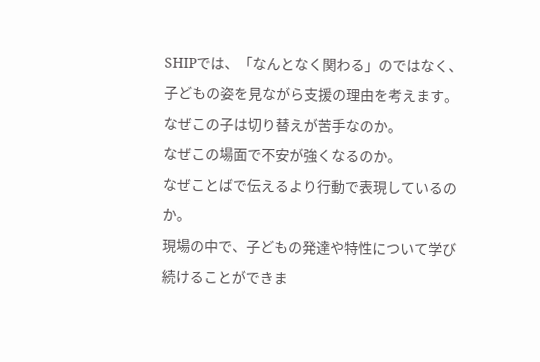SHIPでは、「なんとなく関わる」のではなく、子どもの姿を見ながら支援の理由を考えます。
なぜこの子は切り替えが苦手なのか。
なぜこの場面で不安が強くなるのか。
なぜことばで伝えるより行動で表現しているのか。
現場の中で、子どもの発達や特性について学び続けることができま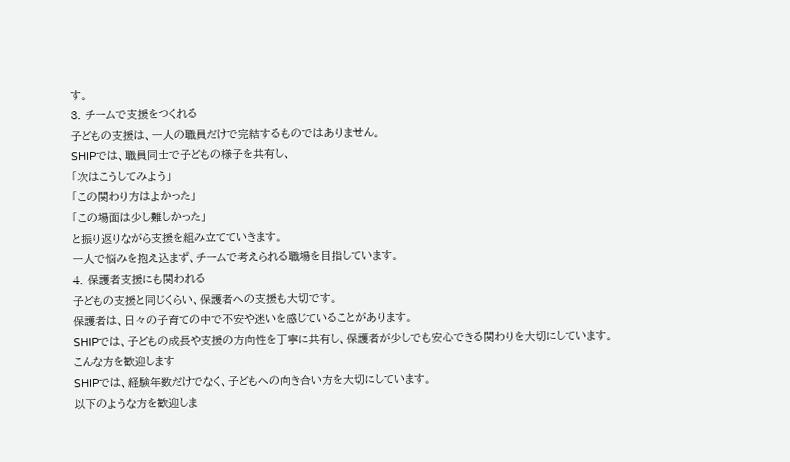す。
3. チームで支援をつくれる
子どもの支援は、一人の職員だけで完結するものではありません。
SHIPでは、職員同士で子どもの様子を共有し、
「次はこうしてみよう」
「この関わり方はよかった」
「この場面は少し難しかった」
と振り返りながら支援を組み立てていきます。
一人で悩みを抱え込まず、チームで考えられる職場を目指しています。
4. 保護者支援にも関われる
子どもの支援と同じくらい、保護者への支援も大切です。
保護者は、日々の子育ての中で不安や迷いを感じていることがあります。
SHIPでは、子どもの成長や支援の方向性を丁寧に共有し、保護者が少しでも安心できる関わりを大切にしています。
こんな方を歓迎します
SHIPでは、経験年数だけでなく、子どもへの向き合い方を大切にしています。
以下のような方を歓迎しま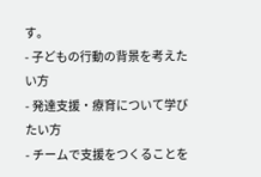す。
- 子どもの行動の背景を考えたい方
- 発達支援・療育について学びたい方
- チームで支援をつくることを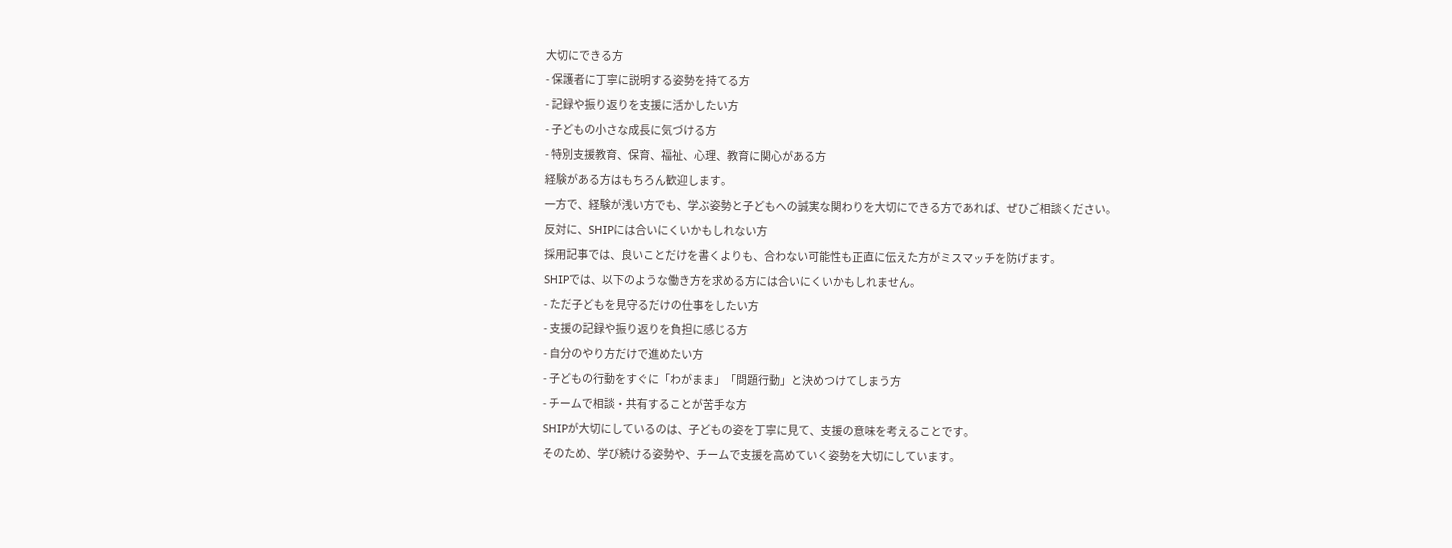大切にできる方
- 保護者に丁寧に説明する姿勢を持てる方
- 記録や振り返りを支援に活かしたい方
- 子どもの小さな成長に気づける方
- 特別支援教育、保育、福祉、心理、教育に関心がある方
経験がある方はもちろん歓迎します。
一方で、経験が浅い方でも、学ぶ姿勢と子どもへの誠実な関わりを大切にできる方であれば、ぜひご相談ください。
反対に、SHIPには合いにくいかもしれない方
採用記事では、良いことだけを書くよりも、合わない可能性も正直に伝えた方がミスマッチを防げます。
SHIPでは、以下のような働き方を求める方には合いにくいかもしれません。
- ただ子どもを見守るだけの仕事をしたい方
- 支援の記録や振り返りを負担に感じる方
- 自分のやり方だけで進めたい方
- 子どもの行動をすぐに「わがまま」「問題行動」と決めつけてしまう方
- チームで相談・共有することが苦手な方
SHIPが大切にしているのは、子どもの姿を丁寧に見て、支援の意味を考えることです。
そのため、学び続ける姿勢や、チームで支援を高めていく姿勢を大切にしています。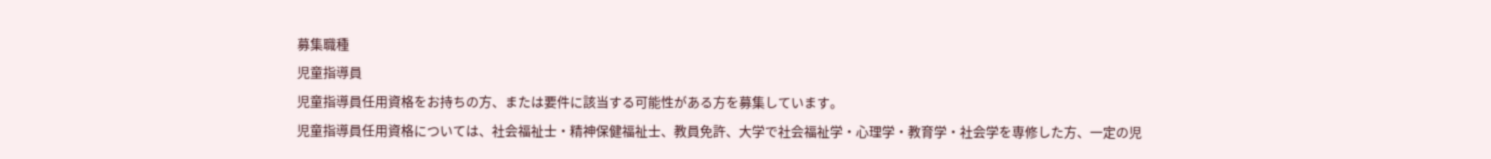募集職種
児童指導員
児童指導員任用資格をお持ちの方、または要件に該当する可能性がある方を募集しています。
児童指導員任用資格については、社会福祉士・精神保健福祉士、教員免許、大学で社会福祉学・心理学・教育学・社会学を専修した方、一定の児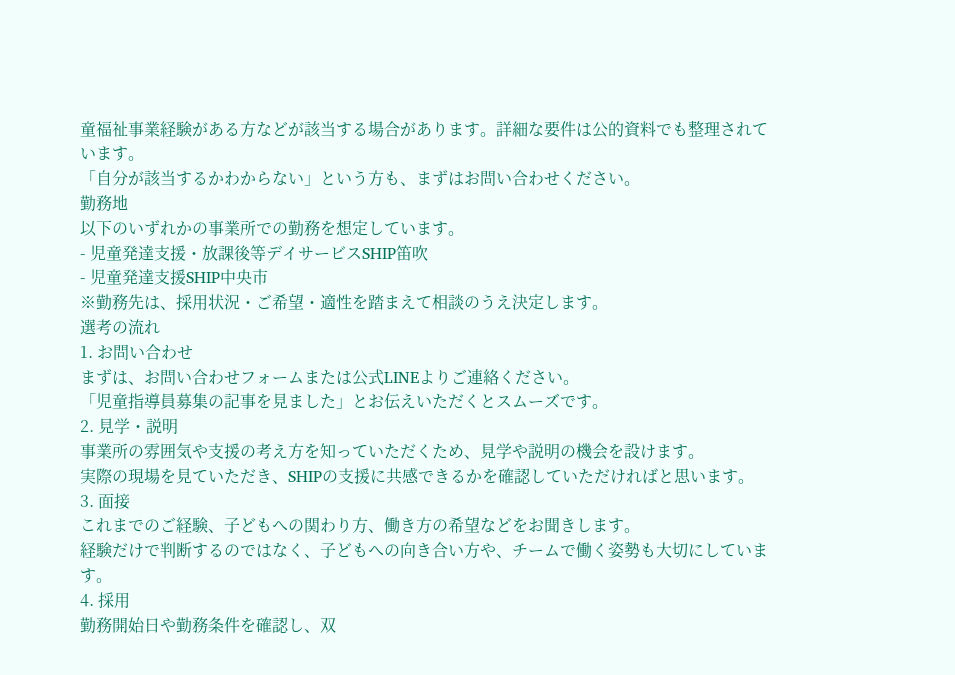童福祉事業経験がある方などが該当する場合があります。詳細な要件は公的資料でも整理されています。
「自分が該当するかわからない」という方も、まずはお問い合わせください。
勤務地
以下のいずれかの事業所での勤務を想定しています。
- 児童発達支援・放課後等デイサービスSHIP笛吹
- 児童発達支援SHIP中央市
※勤務先は、採用状況・ご希望・適性を踏まえて相談のうえ決定します。
選考の流れ
1. お問い合わせ
まずは、お問い合わせフォームまたは公式LINEよりご連絡ください。
「児童指導員募集の記事を見ました」とお伝えいただくとスムーズです。
2. 見学・説明
事業所の雰囲気や支援の考え方を知っていただくため、見学や説明の機会を設けます。
実際の現場を見ていただき、SHIPの支援に共感できるかを確認していただければと思います。
3. 面接
これまでのご経験、子どもへの関わり方、働き方の希望などをお聞きします。
経験だけで判断するのではなく、子どもへの向き合い方や、チームで働く姿勢も大切にしています。
4. 採用
勤務開始日や勤務条件を確認し、双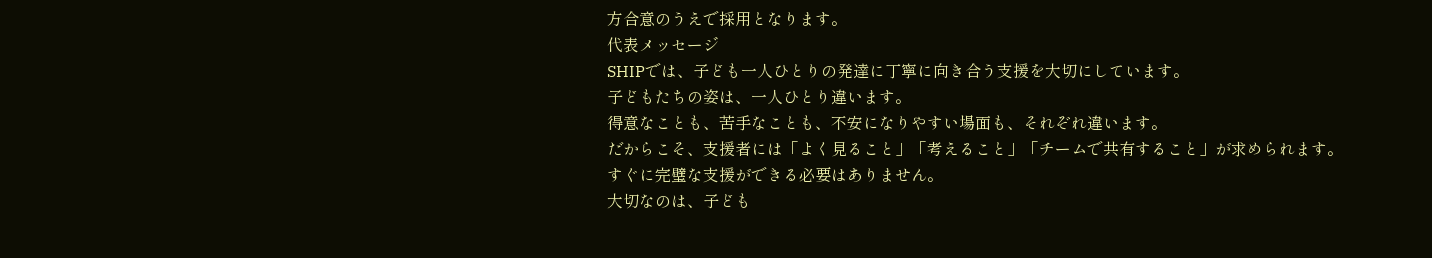方合意のうえで採用となります。
代表メッセージ
SHIPでは、子ども一人ひとりの発達に丁寧に向き合う支援を大切にしています。
子どもたちの姿は、一人ひとり違います。
得意なことも、苦手なことも、不安になりやすい場面も、それぞれ違います。
だからこそ、支援者には「よく見ること」「考えること」「チームで共有すること」が求められます。
すぐに完璧な支援ができる必要はありません。
大切なのは、子ども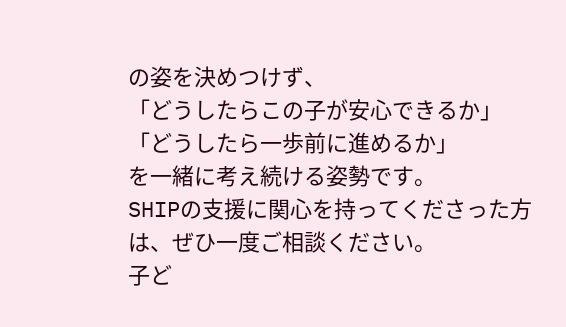の姿を決めつけず、
「どうしたらこの子が安心できるか」
「どうしたら一歩前に進めるか」
を一緒に考え続ける姿勢です。
SHIPの支援に関心を持ってくださった方は、ぜひ一度ご相談ください。
子ど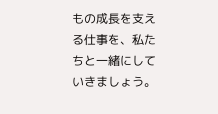もの成長を支える仕事を、私たちと一緒にしていきましょう。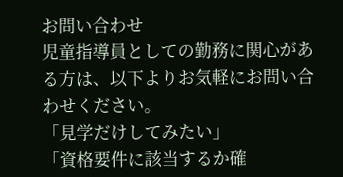お問い合わせ
児童指導員としての勤務に関心がある方は、以下よりお気軽にお問い合わせください。
「見学だけしてみたい」
「資格要件に該当するか確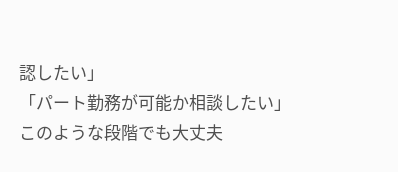認したい」
「パート勤務が可能か相談したい」
このような段階でも大丈夫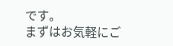です。
まずはお気軽にご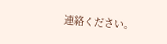連絡ください。